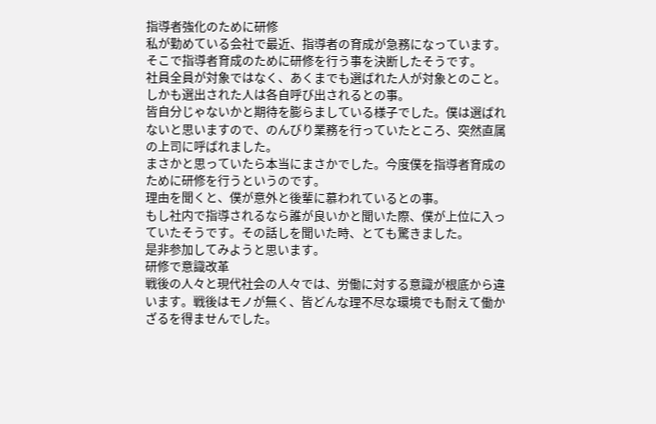指導者強化のために研修
私が勤めている会社で最近、指導者の育成が急務になっています。そこで指導者育成のために研修を行う事を決断したそうです。
社員全員が対象ではなく、あくまでも選ばれた人が対象とのこと。しかも選出された人は各自呼び出されるとの事。
皆自分じゃないかと期待を膨らましている様子でした。僕は選ばれないと思いますので、のんびり業務を行っていたところ、突然直属の上司に呼ばれました。
まさかと思っていたら本当にまさかでした。今度僕を指導者育成のために研修を行うというのです。
理由を聞くと、僕が意外と後輩に慕われているとの事。
もし社内で指導されるなら誰が良いかと聞いた際、僕が上位に入っていたそうです。その話しを聞いた時、とても驚きました。
是非参加してみようと思います。
研修で意識改革
戦後の人々と現代社会の人々では、労働に対する意識が根底から違います。戦後はモノが無く、皆どんな理不尽な環境でも耐えて働かざるを得ませんでした。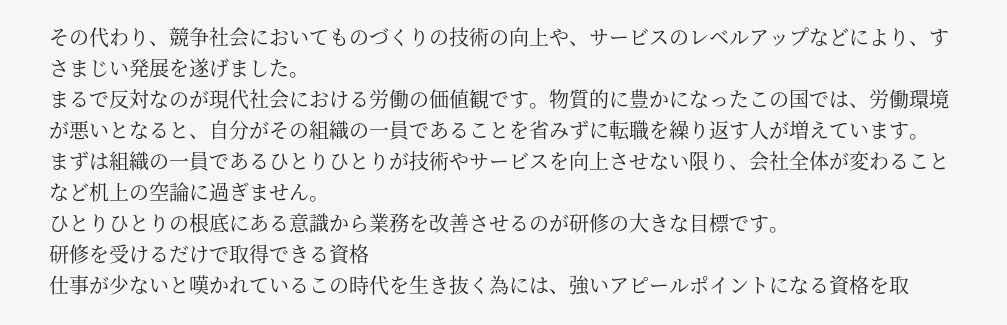その代わり、競争社会においてものづくりの技術の向上や、サービスのレベルアップなどにより、すさまじい発展を遂げました。
まるで反対なのが現代社会における労働の価値観です。物質的に豊かになったこの国では、労働環境が悪いとなると、自分がその組織の一員であることを省みずに転職を繰り返す人が増えています。
まずは組織の一員であるひとりひとりが技術やサービスを向上させない限り、会社全体が変わることなど机上の空論に過ぎません。
ひとりひとりの根底にある意識から業務を改善させるのが研修の大きな目標です。
研修を受けるだけで取得できる資格
仕事が少ないと嘆かれているこの時代を生き抜く為には、強いアピールポイントになる資格を取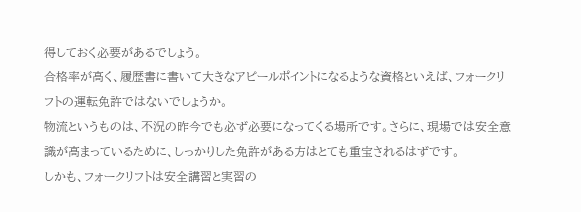得しておく必要があるでしょう。
合格率が高く、履歴書に書いて大きなアピールポイントになるような資格といえば、フォークリフトの運転免許ではないでしょうか。
物流というものは、不況の昨今でも必ず必要になってくる場所です。さらに、現場では安全意識が高まっているために、しっかりした免許がある方はとても重宝されるはずです。
しかも、フォークリフトは安全講習と実習の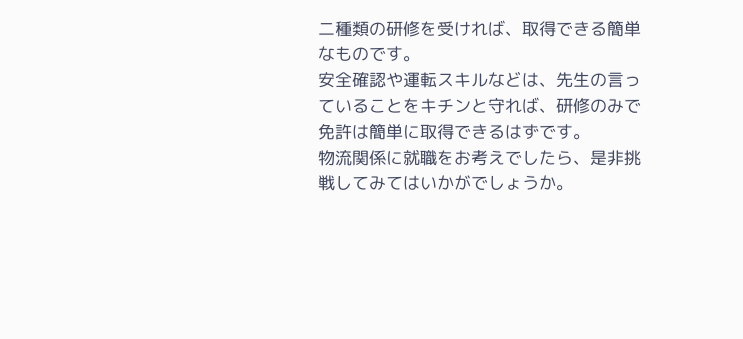二種類の研修を受ければ、取得できる簡単なものです。
安全確認や運転スキルなどは、先生の言っていることをキチンと守れば、研修のみで免許は簡単に取得できるはずです。
物流関係に就職をお考えでしたら、是非挑戦してみてはいかがでしょうか。